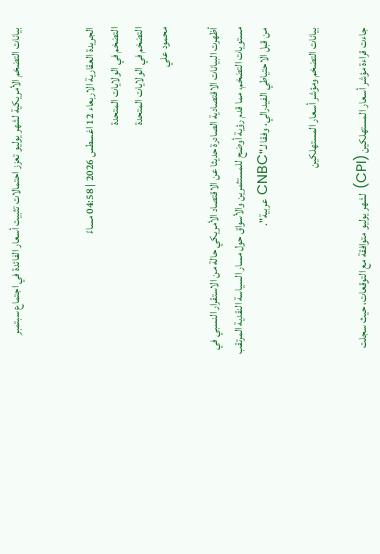بيانات التضخم الأمريكية لشهر يوليو تعزز احتمالات تثبيت أسعار الفائدة في اجتماع سبتمبر


الجريدة العقارية الاربعاء 12 اغسطس 2026 | 04:58 مساءً
التضخم في الولايات المتحدة
التضخم في الولايات المتحدة
محمود علي

أظهرت البيانات الاقتصادية الصادرة حديثا عن الاقتصاد الأمريكي حالة من الاستقرار النسبي في مستويات التضخم، مما قدم رؤية أوضح للمستثمرين والأسواق حول مسار السياسة النقدية المرتقب من قبل الاحتياطي الفيدرالي، وفقا لـ"CNBC عربية".

بيانات التضخم ومؤشر أسعار المستهلكين

جاءت قراءة مؤشر أسعار المستهلكين (CPI) لشهر يوليو متوافقة مع التوقعات، حيث سجلت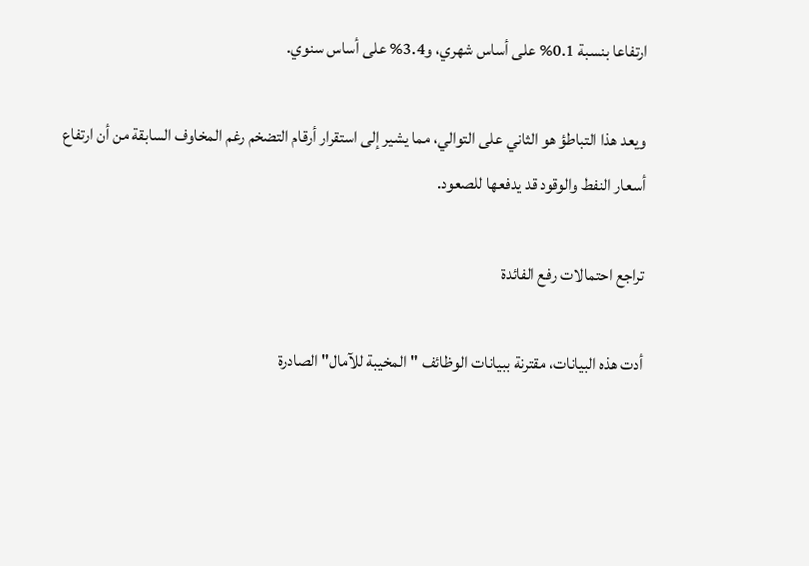ارتفاعا بنسبة 0.1% على أساس شهري، و3.4% على أساس سنوي.

ويعد هذا التباطؤ هو الثاني على التوالي، مما يشير إلى استقرار أرقام التضخم رغم المخاوف السابقة من أن ارتفاع أسعار النفط والوقود قد يدفعها للصعود.

تراجع احتمالات رفع الفائدة

أدت هذه البيانات، مقترنة ببيانات الوظائف "المخيبة للآمال" الصادرة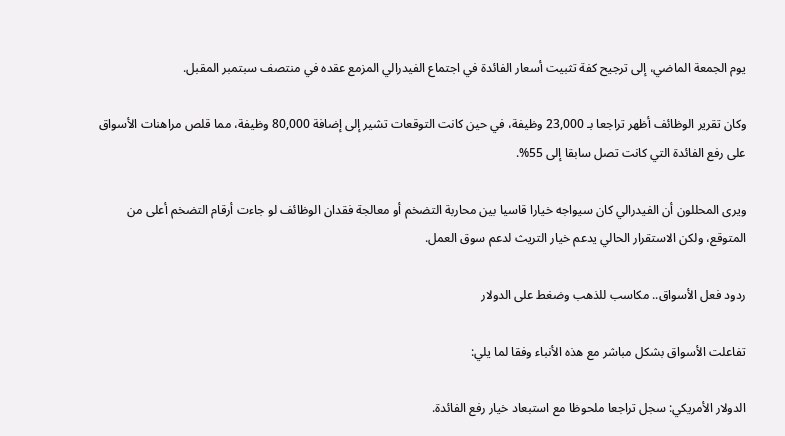يوم الجمعة الماضي، إلى ترجيح كفة تثبيت أسعار الفائدة في اجتماع الفيدرالي المزمع عقده في منتصف سبتمبر المقبل.

وكان تقرير الوظائف أظهر تراجعا بـ 23,000 وظيفة، في حين كانت التوقعات تشير إلى إضافة 80,000 وظيفة، مما قلص مراهنات الأسواق على رفع الفائدة التي كانت تصل سابقا إلى 55%.

ويرى المحللون أن الفيدرالي كان سيواجه خيارا قاسيا بين محاربة التضخم أو معالجة فقدان الوظائف لو جاءت أرقام التضخم أعلى من المتوقع، ولكن الاستقرار الحالي يدعم خيار التريث لدعم سوق العمل.

ردود فعل الأسواق.. مكاسب للذهب وضغط على الدولار

تفاعلت الأسواق بشكل مباشر مع هذه الأنباء وفقا لما يلي:

الدولار الأمريكي: سجل تراجعا ملحوظا مع استبعاد خيار رفع الفائدة.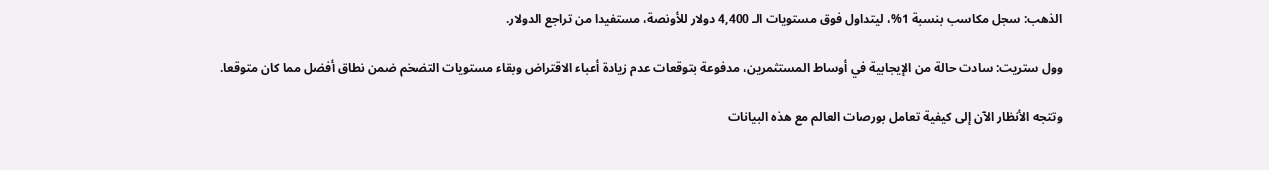الذهب: سجل مكاسب بنسبة 1%، ليتداول فوق مستويات الـ 4,400 دولار للأونصة، مستفيدا من تراجع الدولار.

وول ستريت: سادت حالة من الإيجابية في أوساط المستثمرين، مدفوعة بتوقعات عدم زيادة أعباء الاقتراض وبقاء مستويات التضخم ضمن نطاق أفضل مما كان متوقعا.

وتتجه الأنظار الآن إلى كيفية تعامل بورصات العالم مع هذه البيانات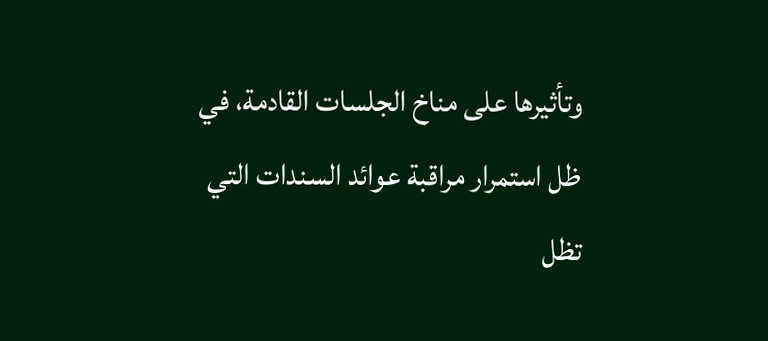وتأثيرها على مناخ الجلسات القادمة، في ظل استمرار مراقبة عوائد السندات التي تظل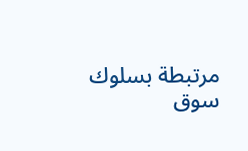مرتبطة بسلوك سوق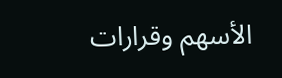الأسهم وقرارات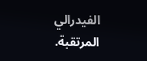الفيدرالي المرتقبة.